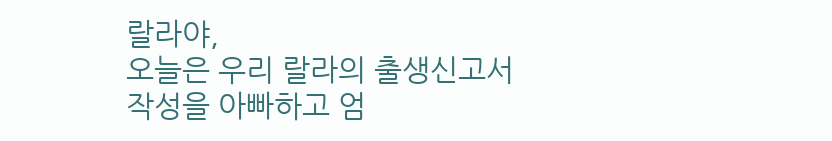랄라야,
오늘은 우리 랄라의 출생신고서 작성을 아빠하고 엄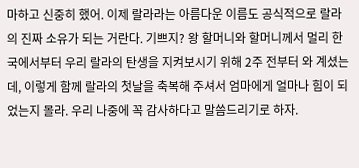마하고 신중히 했어. 이제 랄라라는 아름다운 이름도 공식적으로 랄라의 진짜 소유가 되는 거란다. 기쁘지? 왕 할머니와 할머니께서 멀리 한국에서부터 우리 랄라의 탄생을 지켜보시기 위해 2주 전부터 와 계셨는데, 이렇게 함께 랄라의 첫날을 축복해 주셔서 엄마에게 얼마나 힘이 되었는지 몰라. 우리 나중에 꼭 감사하다고 말씀드리기로 하자.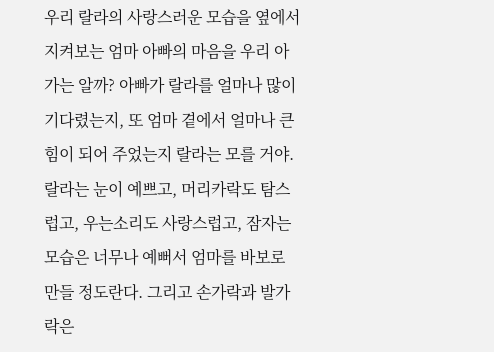우리 랄라의 사랑스러운 모습을 옆에서 지켜보는 엄마 아빠의 마음을 우리 아가는 알까? 아빠가 랄라를 얼마나 많이 기다렸는지, 또 엄마 곁에서 얼마나 큰 힘이 되어 주었는지 랄라는 모를 거야. 랄라는 눈이 예쁘고, 머리카락도 탐스럽고, 우는소리도 사랑스럽고, 잠자는 모습은 너무나 예뻐서 엄마를 바보로 만들 정도란다. 그리고 손가락과 발가락은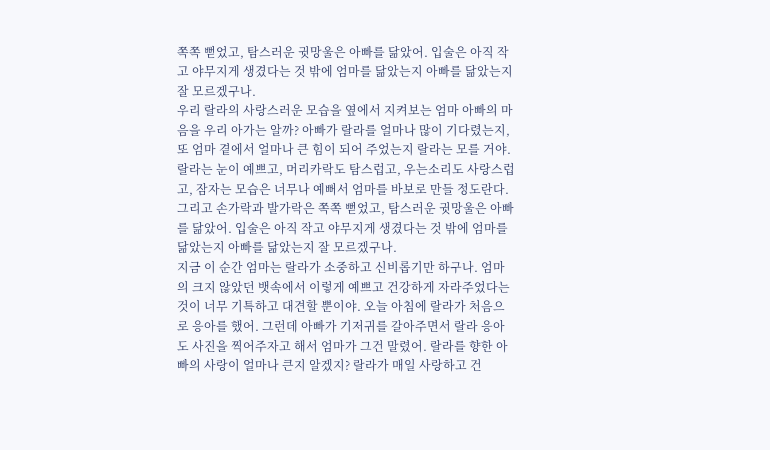쪽쪽 뻗었고, 탐스러운 귓망울은 아빠를 닮았어. 입술은 아직 작고 야무지게 생겼다는 것 밖에 엄마를 닮았는지 아빠를 닮았는지 잘 모르겠구나.
우리 랄라의 사랑스러운 모습을 옆에서 지켜보는 엄마 아빠의 마음을 우리 아가는 알까? 아빠가 랄라를 얼마나 많이 기다렸는지, 또 엄마 곁에서 얼마나 큰 힘이 되어 주었는지 랄라는 모를 거야. 랄라는 눈이 예쁘고, 머리카락도 탐스럽고, 우는소리도 사랑스럽고, 잠자는 모습은 너무나 예뻐서 엄마를 바보로 만들 정도란다. 그리고 손가락과 발가락은 쪽쪽 뻗었고, 탐스러운 귓망울은 아빠를 닮았어. 입술은 아직 작고 야무지게 생겼다는 것 밖에 엄마를 닮았는지 아빠를 닮았는지 잘 모르겠구나.
지금 이 순간 엄마는 랄라가 소중하고 신비롭기만 하구나. 엄마의 크지 않았던 뱃속에서 이렇게 예쁘고 건강하게 자라주었다는 것이 너무 기특하고 대견할 뿐이야. 오늘 아침에 랄라가 처음으로 응아를 했어. 그런데 아빠가 기저귀를 갈아주면서 랄라 응아도 사진을 찍어주자고 해서 엄마가 그건 말렸어. 랄라를 향한 아빠의 사랑이 얼마나 큰지 알겠지? 랄라가 매일 사랑하고 건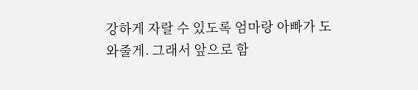강하게 자랄 수 있도록 엄마랑 아빠가 도와줄게. 그래서 앞으로 함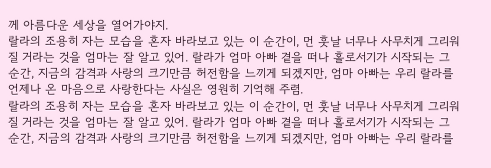께 아름다운 세상을 열어가야지.
랄라의 조용히 자는 모습을 혼자 바라보고 있는 이 순간이, 먼 훗날 너무나 사무치게 그리워질 거라는 것을 엄마는 잘 알고 있어. 랄라가 엄마 아빠 곁을 떠나 홀로서기가 시작되는 그 순간, 지금의 감격과 사랑의 크기만큼 허전함을 느끼게 되겠지만, 엄마 아빠는 우리 랄라를 언제나 온 마음으로 사랑한다는 사실은 영원히 기억해 주렴.
랄라의 조용히 자는 모습을 혼자 바라보고 있는 이 순간이, 먼 훗날 너무나 사무치게 그리워질 거라는 것을 엄마는 잘 알고 있어. 랄라가 엄마 아빠 곁을 떠나 홀로서기가 시작되는 그 순간, 지금의 감격과 사랑의 크기만큼 허전함을 느끼게 되겠지만, 엄마 아빠는 우리 랄라를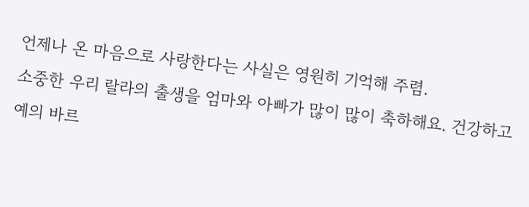언제나 온 마음으로 사랑한다는 사실은 영원히 기억해 주렴.
소중한 우리 랄라의 출생을 엄마와 아빠가 많이 많이 축하해요. 건강하고 예의 바르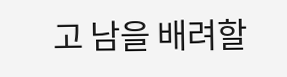고 남을 배려할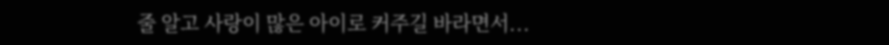줄 알고 사랑이 많은 아이로 커주길 바라면서...